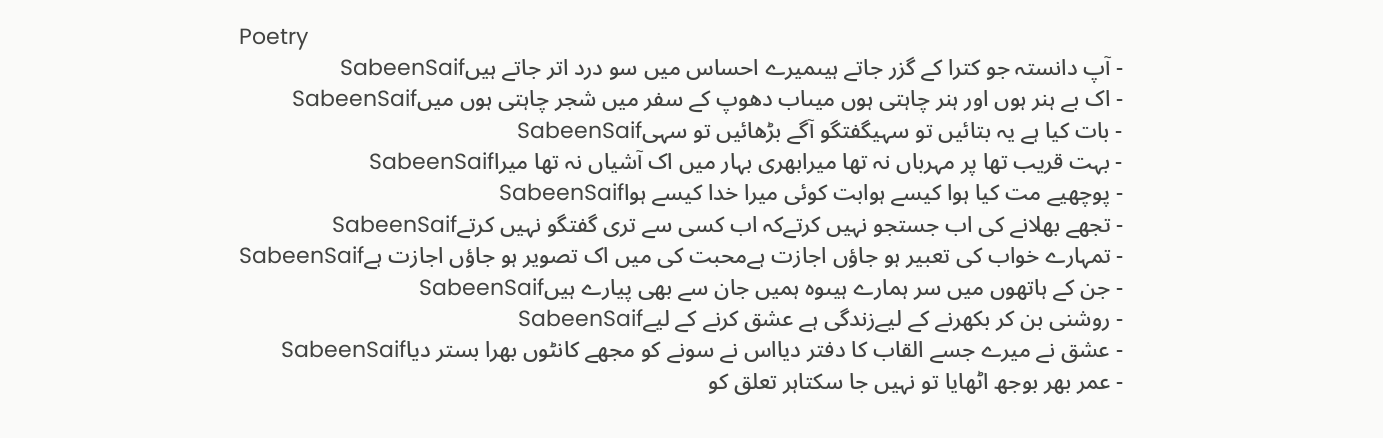Poetry
- آپ دانستہ جو کترا کے گزر جاتے ہیںمیرے احساس میں سو درد اتر جاتے ہیںSabeenSaif
- اک بے ہنر ہوں اور ہنر چاہتی ہوں میںاب دھوپ کے سفر میں شجر چاہتی ہوں میںSabeenSaif
- بات کیا ہے یہ بتائیں تو سہیگفتگو آگے بڑھائیں تو سہیSabeenSaif
- بہت قریب تھا پر مہرباں نہ تھا میرابھری بہار میں اک آشیاں نہ تھا میراSabeenSaif
- پوچھیے مت کیا ہوا کیسے ہوابت کوئی میرا خدا کیسے ہواSabeenSaif
- تجھے بھلانے کی اب جستجو نہیں کرتےکہ اب کسی سے تری گفتگو نہیں کرتےSabeenSaif
- تمہارے خواب کی تعبیر ہو جاؤں اجازت ہےمحبت کی میں اک تصویر ہو جاؤں اجازت ہےSabeenSaif
- جن کے ہاتھوں میں سر ہمارے ہیںوہ ہمیں جان سے بھی پیارے ہیںSabeenSaif
- روشنی بن کر بکھرنے کے لیےزندگی ہے عشق کرنے کے لیےSabeenSaif
- عشق نے میرے جسے القاب کا دفتر دیااس نے سونے کو مجھے کانٹوں بھرا بستر دیاSabeenSaif
- عمر بھر بوجھ اٹھایا تو نہیں جا سکتاہر تعلق کو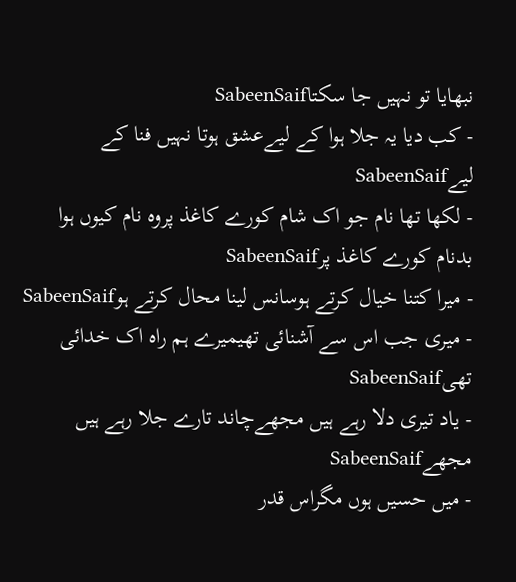نبھایا تو نہیں جا سکتاSabeenSaif
- کب دیا یہ جلا ہوا کے لیےعشق ہوتا نہیں فنا کے لیےSabeenSaif
- لکھا تھا نام جو اک شام کورے کاغذ پروہ نام کیوں ہوا بدنام کورے کاغذ پرSabeenSaif
- میرا کتنا خیال کرتے ہوسانس لینا محال کرتے ہوSabeenSaif
- میری جب اس سے آشنائی تھیمیرے ہم راہ اک خدائی تھیSabeenSaif
- یاد تیری دلا رہے ہیں مجھےچاند تارے جلا رہے ہیں مجھےSabeenSaif
- میں حسیں ہوں مگراس قدر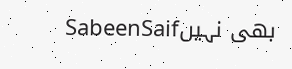بھی نہیںSabeenSaif